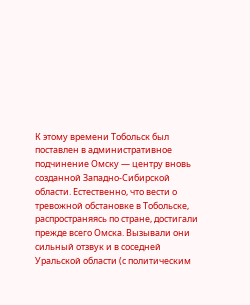К этому времени Тобольск был поставлен в административное подчинение Омску — центру вновь созданной Западно-Сибирской области. Естественно, что вести о тревожной обстановке в Тобольске, распространяясь по стране, достигали прежде всего Омска. Вызывали они сильный отзвук и в соседней Уральской области (с политическим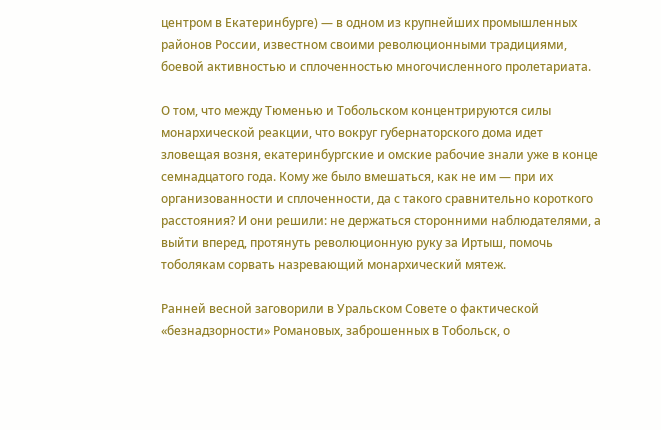центром в Екатеринбурге) — в одном из крупнейших промышленных районов России, известном своими революционными традициями, боевой активностью и сплоченностью многочисленного пролетариата.

О том, что между Тюменью и Тобольском концентрируются силы монархической реакции, что вокруг губернаторского дома идет зловещая возня, екатеринбургские и омские рабочие знали уже в конце семнадцатого года. Кому же было вмешаться, как не им — при их организованности и сплоченности, да с такого сравнительно короткого расстояния? И они решили: не держаться сторонними наблюдателями, а выйти вперед, протянуть революционную руку за Иртыш, помочь тоболякам сорвать назревающий монархический мятеж.

Ранней весной заговорили в Уральском Совете о фактической «безнадзорности» Романовых, заброшенных в Тобольск, о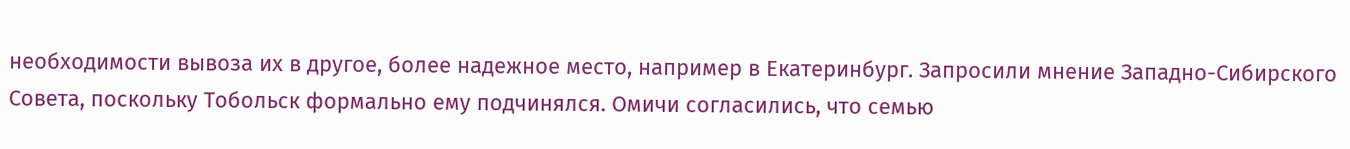необходимости вывоза их в другое, более надежное место, например в Екатеринбург. Запросили мнение Западно-Сибирского Совета, поскольку Тобольск формально ему подчинялся. Омичи согласились, что семью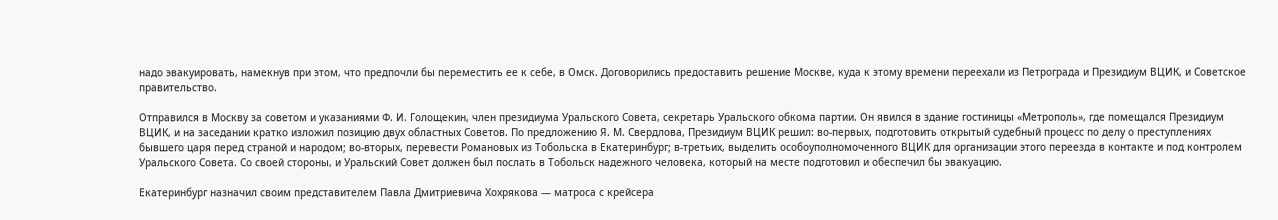надо эвакуировать, намекнув при этом, что предпочли бы переместить ее к себе, в Омск. Договорились предоставить решение Москве, куда к этому времени переехали из Петрограда и Президиум ВЦИК, и Советское правительство.

Отправился в Москву за советом и указаниями Ф. И. Голощекин, член президиума Уральского Совета, секретарь Уральского обкома партии. Он явился в здание гостиницы «Метрополь», где помещался Президиум ВЦИК, и на заседании кратко изложил позицию двух областных Советов. По предложению Я. М. Свердлова, Президиум ВЦИК решил: во-первых, подготовить открытый судебный процесс по делу о преступлениях бывшего царя перед страной и народом; во-вторых, перевести Романовых из Тобольска в Екатеринбург; в-третьих, выделить особоуполномоченного ВЦИК для организации этого переезда в контакте и под контролем Уральского Совета. Со своей стороны, и Уральский Совет должен был послать в Тобольск надежного человека, который на месте подготовил и обеспечил бы эвакуацию.

Екатеринбург назначил своим представителем Павла Дмитриевича Хохрякова — матроса с крейсера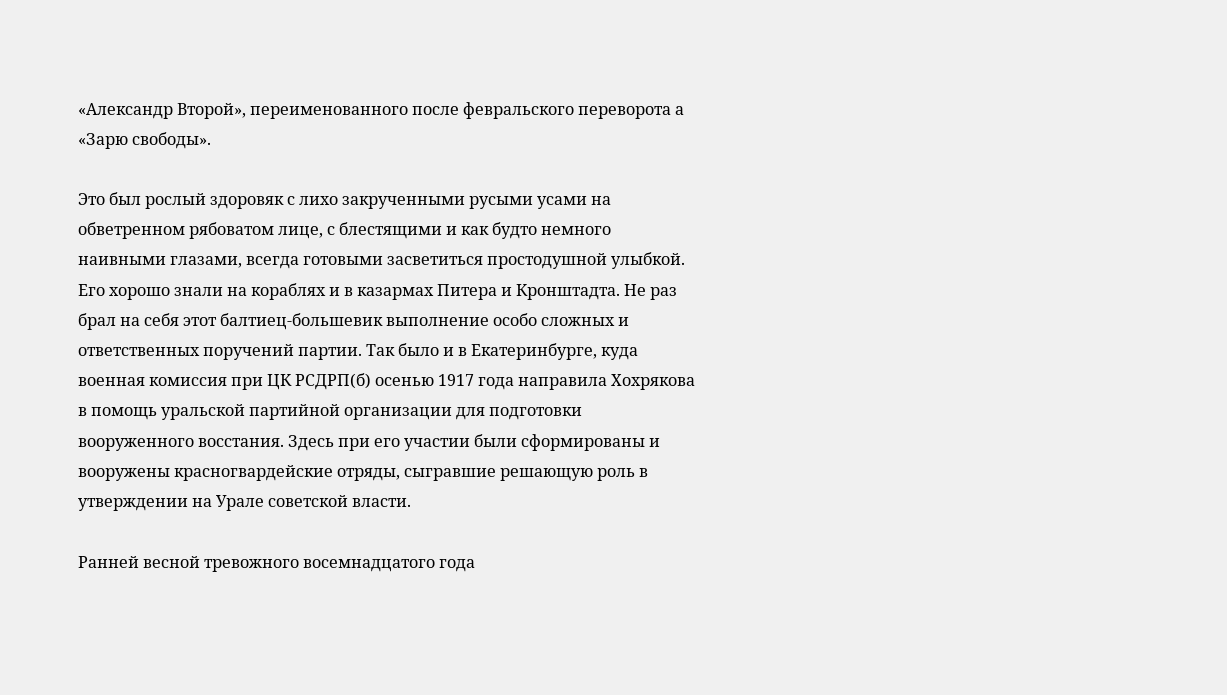«Александр Второй», переименованного после февральского переворота а «Зарю свободы».

Это был рослый здоровяк с лихо закрученными русыми усами на обветренном рябоватом лице, с блестящими и как будто немного наивными глазами, всегда готовыми засветиться простодушной улыбкой. Его хорошо знали на кораблях и в казармах Питера и Кронштадта. Не раз брал на себя этот балтиец-большевик выполнение особо сложных и ответственных поручений партии. Так было и в Екатеринбурге, куда военная комиссия при ЦК РСДРП(б) осенью 1917 года направила Хохрякова в помощь уральской партийной организации для подготовки вооруженного восстания. Здесь при его участии были сформированы и вооружены красногвардейские отряды, сыгравшие решающую роль в утверждении на Урале советской власти.

Ранней весной тревожного восемнадцатого года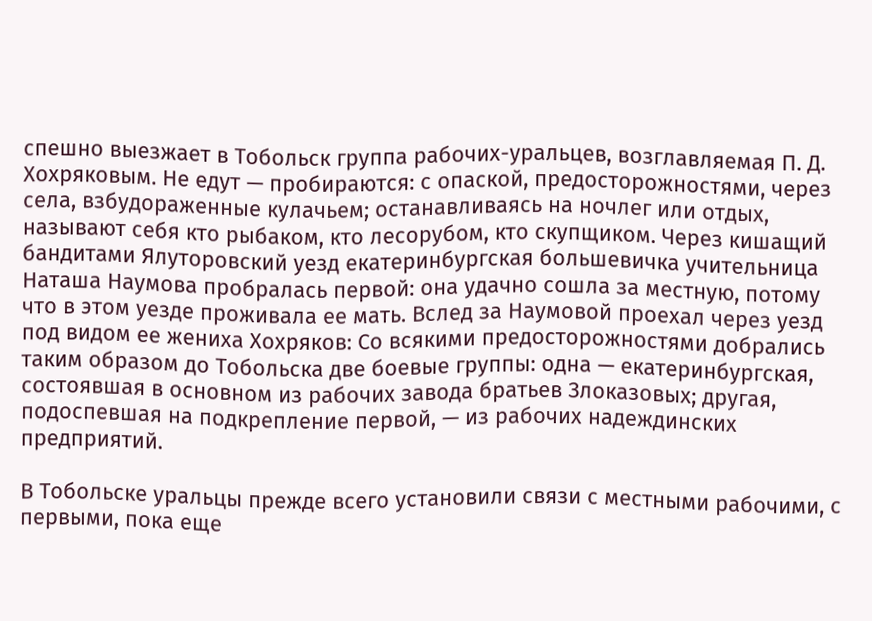спешно выезжает в Тобольск группа рабочих-уральцев, возглавляемая П. Д. Хохряковым. Не едут — пробираются: с опаской, предосторожностями, через села, взбудораженные кулачьем; останавливаясь на ночлег или отдых, называют себя кто рыбаком, кто лесорубом, кто скупщиком. Через кишащий бандитами Ялуторовский уезд екатеринбургская большевичка учительница Наташа Наумова пробралась первой: она удачно сошла за местную, потому что в этом уезде проживала ее мать. Вслед за Наумовой проехал через уезд под видом ее жениха Хохряков: Со всякими предосторожностями добрались таким образом до Тобольска две боевые группы: одна — екатеринбургская, состоявшая в основном из рабочих завода братьев Злоказовых; другая, подоспевшая на подкрепление первой, — из рабочих надеждинских предприятий.

В Тобольске уральцы прежде всего установили связи с местными рабочими, с первыми, пока еще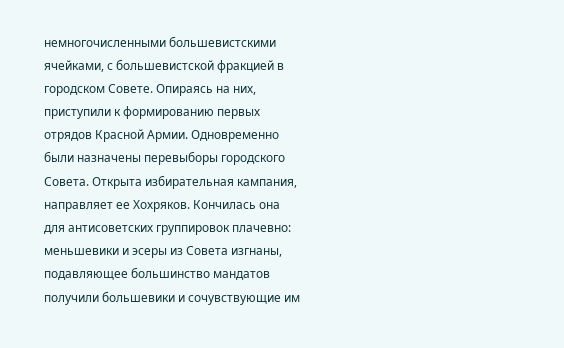немногочисленными большевистскими ячейками, с большевистской фракцией в городском Совете. Опираясь на них, приступили к формированию первых отрядов Красной Армии. Одновременно были назначены перевыборы городского Совета. Открыта избирательная кампания, направляет ее Хохряков. Кончилась она для антисоветских группировок плачевно: меньшевики и эсеры из Совета изгнаны, подавляющее большинство мандатов получили большевики и сочувствующие им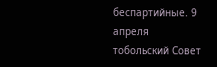беспартийные. 9 апреля тобольский Совет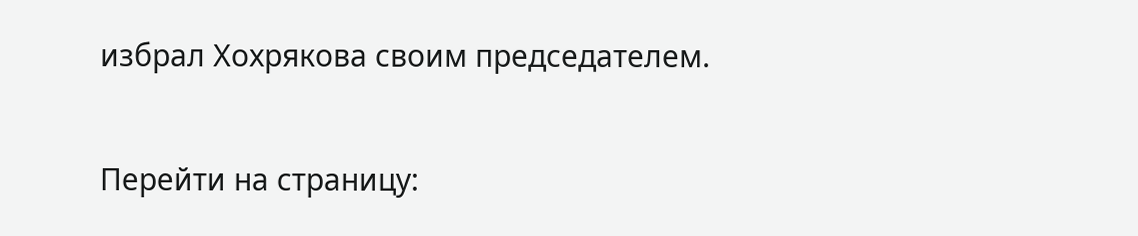избрал Хохрякова своим председателем.

Перейти на страницу: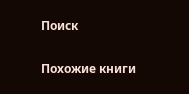Поиск

Похожие книги